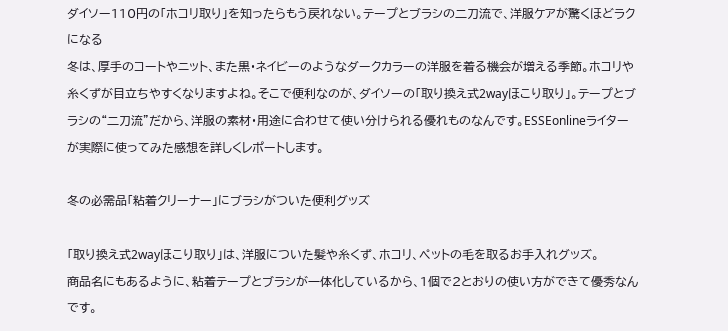ダイソー110円の「ホコリ取り」を知ったらもう戻れない。テープとブラシの二刀流で、洋服ケアが驚くほどラクになる
冬は、厚手のコートやニット、また黒・ネイビーのようなダークカラーの洋服を着る機会が増える季節。ホコリや糸くずが目立ちやすくなりますよね。そこで便利なのが、ダイソーの「取り換え式2wayほこり取り」。テープとブラシの“二刀流”だから、洋服の素材・用途に合わせて使い分けられる優れものなんです。ESSEonlineライターが実際に使ってみた感想を詳しくレポートします。

冬の必需品「粘着クリーナー」にブラシがついた便利グッズ

「取り換え式2wayほこり取り」は、洋服についた髪や糸くず、ホコリ、ペットの毛を取るお手入れグッズ。
商品名にもあるように、粘着テープとブラシが一体化しているから、1個で2とおりの使い方ができて優秀なんです。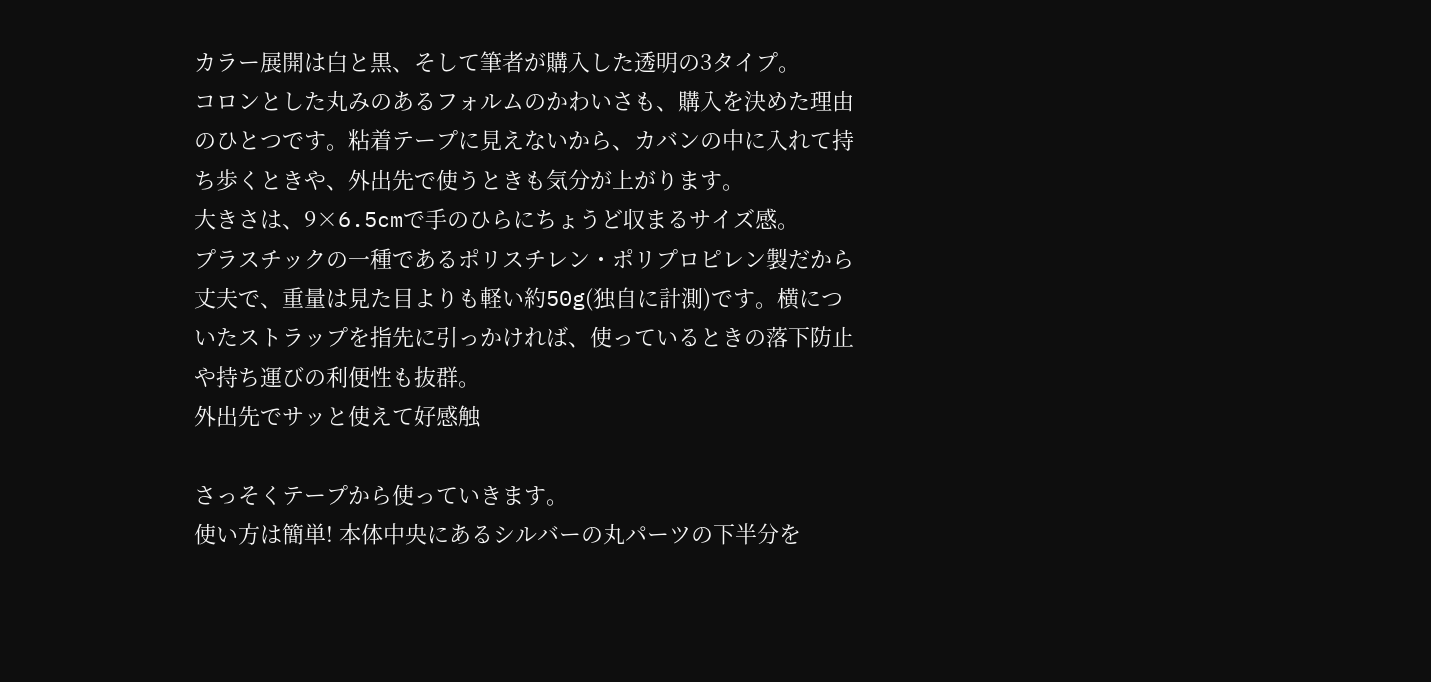カラー展開は白と黒、そして筆者が購入した透明の3タイプ。
コロンとした丸みのあるフォルムのかわいさも、購入を決めた理由のひとつです。粘着テープに見えないから、カバンの中に入れて持ち歩くときや、外出先で使うときも気分が上がります。
大きさは、9×6.5cmで手のひらにちょうど収まるサイズ感。
プラスチックの一種であるポリスチレン・ポリプロピレン製だから丈夫で、重量は見た目よりも軽い約50g(独自に計測)です。横についたストラップを指先に引っかければ、使っているときの落下防止や持ち運びの利便性も抜群。
外出先でサッと使えて好感触

さっそくテープから使っていきます。
使い方は簡単! 本体中央にあるシルバーの丸パーツの下半分を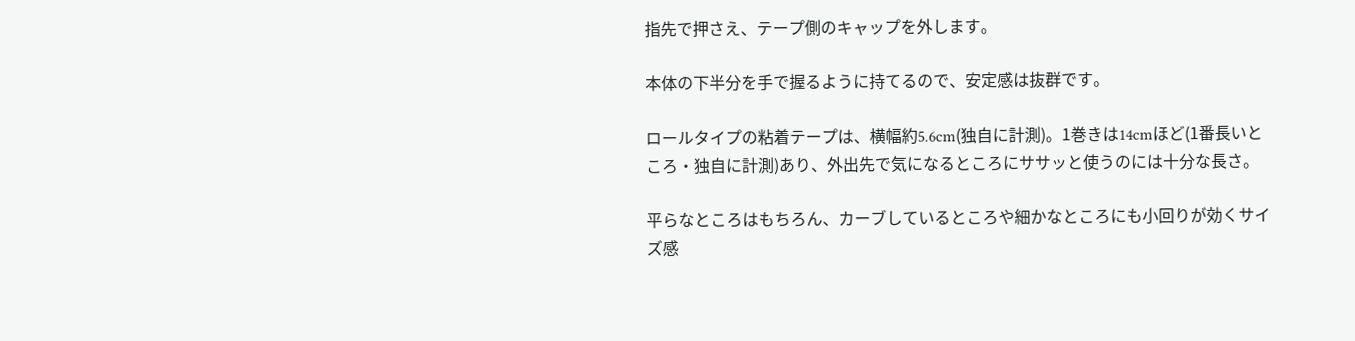指先で押さえ、テープ側のキャップを外します。

本体の下半分を手で握るように持てるので、安定感は抜群です。

ロールタイプの粘着テープは、横幅約5.6cm(独自に計測)。1巻きは14cmほど(1番長いところ・独自に計測)あり、外出先で気になるところにササッと使うのには十分な長さ。

平らなところはもちろん、カーブしているところや細かなところにも小回りが効くサイズ感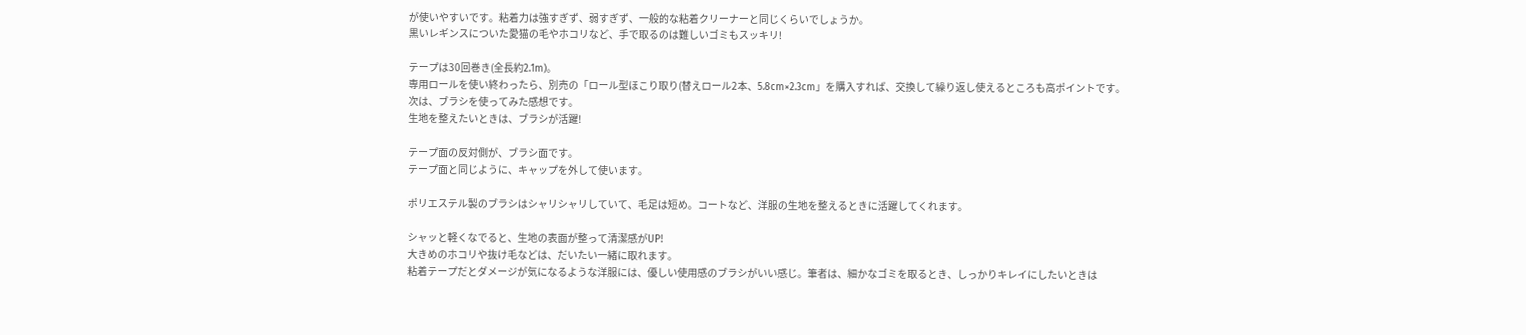が使いやすいです。粘着力は強すぎず、弱すぎず、一般的な粘着クリーナーと同じくらいでしょうか。
黒いレギンスについた愛猫の毛やホコリなど、手で取るのは難しいゴミもスッキリ!

テープは30回巻き(全長約2.1m)。
専用ロールを使い終わったら、別売の「ロール型ほこり取り(替えロール2本、5.8cm×2.3cm」を購入すれば、交換して繰り返し使えるところも高ポイントです。
次は、ブラシを使ってみた感想です。
生地を整えたいときは、ブラシが活躍!

テープ面の反対側が、ブラシ面です。
テープ面と同じように、キャップを外して使います。

ポリエステル製のブラシはシャリシャリしていて、毛足は短め。コートなど、洋服の生地を整えるときに活躍してくれます。

シャッと軽くなでると、生地の表面が整って清潔感がUP!
大きめのホコリや抜け毛などは、だいたい一緒に取れます。
粘着テープだとダメージが気になるような洋服には、優しい使用感のブラシがいい感じ。筆者は、細かなゴミを取るとき、しっかりキレイにしたいときは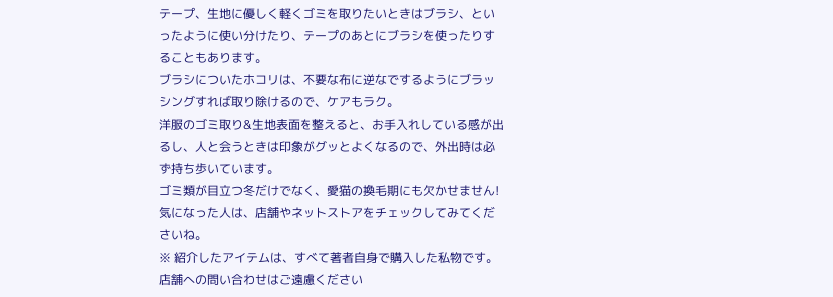テープ、生地に優しく軽くゴミを取りたいときはブラシ、といったように使い分けたり、テープのあとにブラシを使ったりすることもあります。
ブラシについたホコリは、不要な布に逆なでするようにブラッシングすれば取り除けるので、ケアもラク。
洋服のゴミ取り&生地表面を整えると、お手入れしている感が出るし、人と会うときは印象がグッとよくなるので、外出時は必ず持ち歩いています。
ゴミ類が目立つ冬だけでなく、愛猫の換毛期にも欠かせません!
気になった人は、店舗やネットストアをチェックしてみてくださいね。
※ 紹介したアイテムは、すべて著者自身で購入した私物です。店舗への問い合わせはご遠慮ください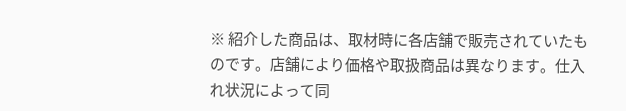※ 紹介した商品は、取材時に各店舗で販売されていたものです。店舗により価格や取扱商品は異なります。仕入れ状況によって同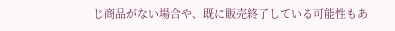じ商品がない場合や、既に販売終了している可能性もあ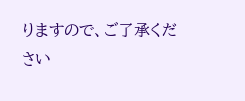りますので、ご了承ください